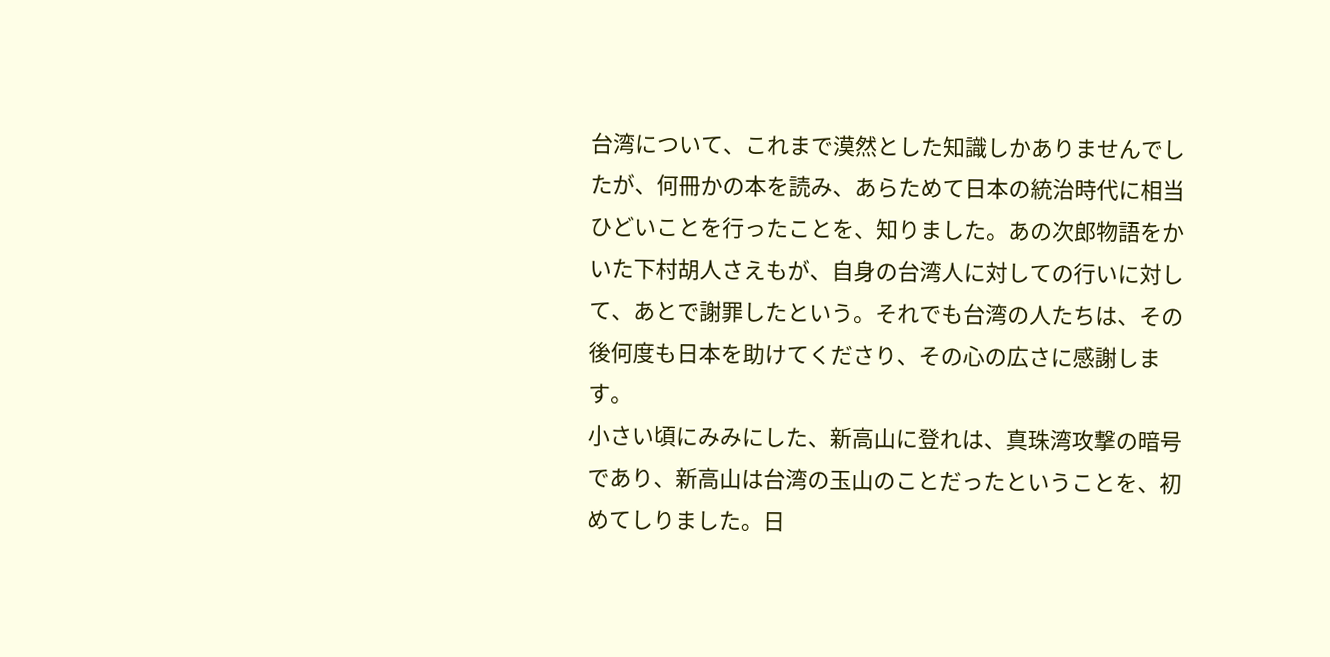台湾について、これまで漠然とした知識しかありませんでしたが、何冊かの本を読み、あらためて日本の統治時代に相当ひどいことを行ったことを、知りました。あの次郎物語をかいた下村胡人さえもが、自身の台湾人に対しての行いに対して、あとで謝罪したという。それでも台湾の人たちは、その後何度も日本を助けてくださり、その心の広さに感謝します。
小さい頃にみみにした、新高山に登れは、真珠湾攻撃の暗号であり、新高山は台湾の玉山のことだったということを、初めてしりました。日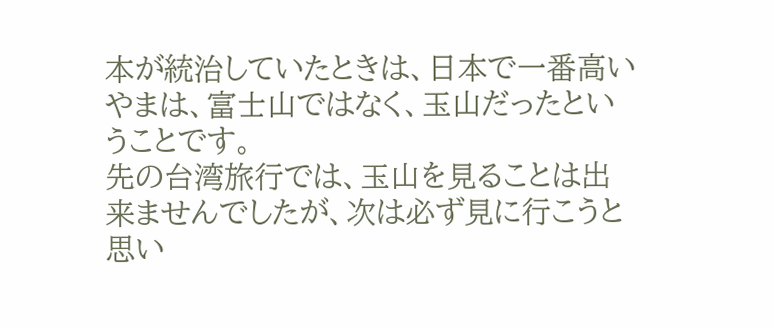本が統治していたときは、日本で一番高いやまは、富士山ではなく、玉山だったということです。
先の台湾旅行では、玉山を見ることは出来ませんでしたが、次は必ず見に行こうと思い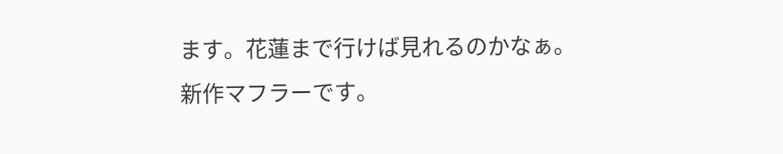ます。花蓮まで行けば見れるのかなぁ。
新作マフラーです。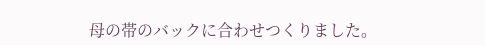母の帯のバックに合わせつくりました。